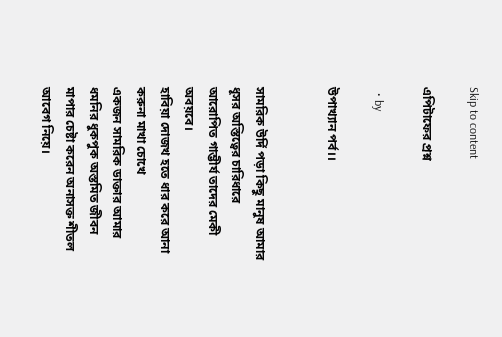Skip to content

এপিটাফের প্রশ্ন

  • by

উপাখ্যান পর্ব।।


সামরিক উর্দি পড়া কিছু মানুষ আমার ধূসর অস্তিত্বের চারিধারে
আরোপিত গাম্ভীর্য তাদের মেকী অবয়বে।
হাবিয়া দোজখ হতে ধার করে আনা করুনা মাখা চোখে
একজন সামরিক ডাক্তার আমার ধমনির ধুকপুক অস্তমিত জীবন
মাপার চেষ্টা করেন অনাসক্ত শীতল আবেগ নিয়ে।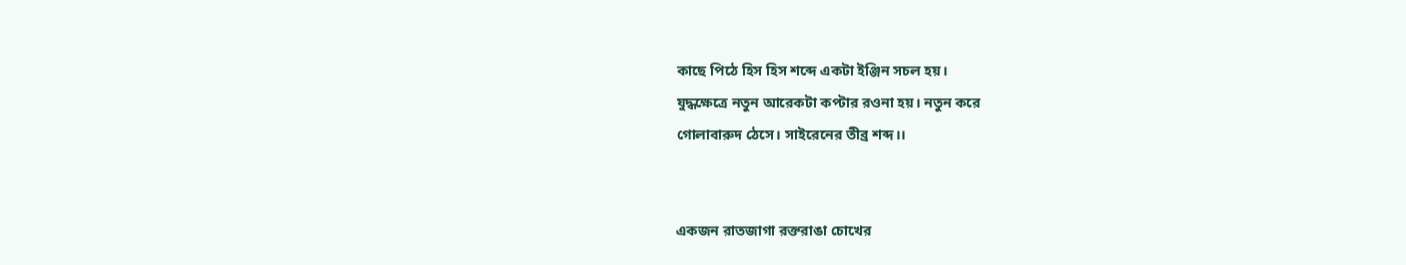কাছে পিঠে হিস হিস শব্দে একটা ইঞ্জিন সচল হয়।
যুদ্ধক্ষেত্রে নতুন আরেকটা কপ্টার রওনা হয়। নতুন করে
গোলাবারুদ ঠেসে। সাইরেনের তীব্র শব্দ।।


একজন রাতজাগা রক্তরাঙা চোখের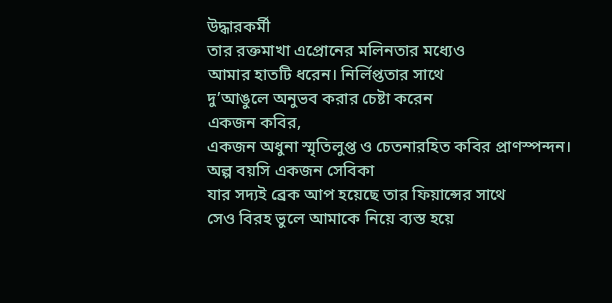উদ্ধারকর্মী
তার রক্তমাখা এপ্রোনের মলিনতার মধ্যেও
আমার হাতটি ধরেন। নির্লিপ্ততার সাথে
দু’আঙুলে অনুভব করার চেষ্টা করেন
একজন কবির,
একজন অধুনা স্মৃতিলুপ্ত ও চেতনারহিত কবির প্রাণস্পন্দন।
অল্প বয়সি একজন সেবিকা
যার সদ্যই ব্রেক আপ হয়েছে তার ফিয়ান্সের সাথে
সেও বিরহ ভুলে আমাকে নিয়ে ব্যস্ত হয়ে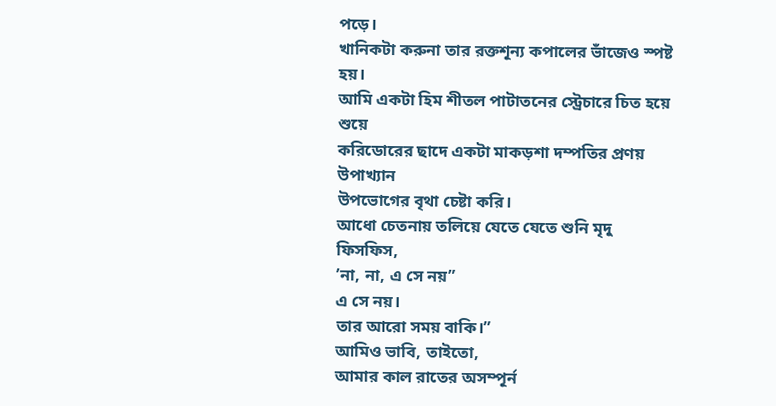পড়ে।
খানিকটা করুনা তার রক্তশূন্য কপালের ভাঁজেও স্পষ্ট হয়।
আমি একটা হিম শীতল পাটাতনের স্ট্রেচারে চিত হয়ে শুয়ে
করিডোরের ছাদে একটা মাকড়শা দম্পতির প্রণয় উপাখ্যান
উপভোগের বৃথা চেষ্টা করি।
আধো চেতনায় তলিয়ে যেতে যেতে শুনি মৃদু ফিসফিস,
’না, না, এ সে নয়”
এ সে নয়।
তার আরো সময় বাকি।”
আমিও ভাবি, তাইতো,
আমার কাল রাতের অসম্পূর্ন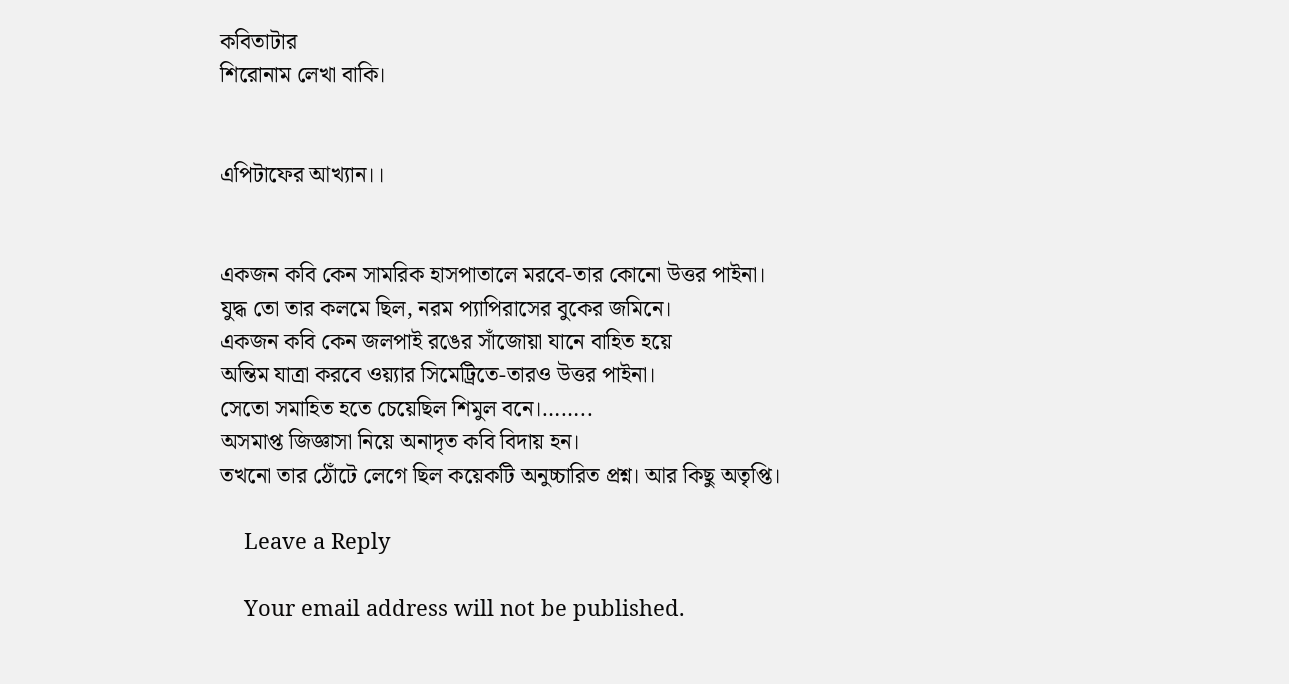কবিতাটার
শিরোনাম লেখা বাকি।


এপিটাফের আখ্যান।।


একজন কবি কেন সামরিক হাসপাতালে মরবে-তার কোনো উত্তর পাইনা।
যুদ্ধ তো তার কলমে ছিল, নরম প্যাপিরাসের বুকের জমিনে।
একজন কবি কেন জলপাই রঙের সাঁজোয়া যানে বাহিত হয়ে
অন্তিম যাত্রা করবে ওয়্যার সিমেট্রিতে-তারও উত্তর পাইনা।
সেতো সমাহিত হতে চেয়েছিল শিমুল বনে।……..
অসমাপ্ত জিজ্ঞাসা নিয়ে অনাদৃত কবি বিদায় হন।
তখনো তার ঠোঁটে লেগে ছিল কয়েকটি অনুচ্চারিত প্রশ্ন। আর কিছু অতৃপ্তি।

    Leave a Reply

    Your email address will not be published.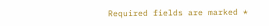Required fields are marked *